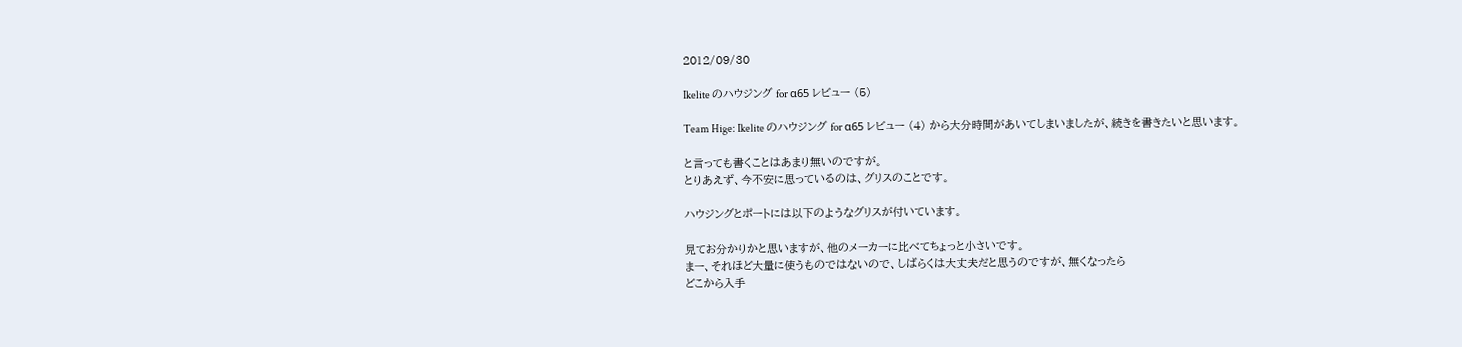2012/09/30

Ikelite のハウジング for α65 レビュー (5)

Team Hige: Ikelite のハウジング for α65 レビュー (4) から大分時間があいてしまいましたが、続きを書きたいと思います。

と言っても書くことはあまり無いのですが。
とりあえず、今不安に思っているのは、グリスのことです。

ハウジングとポートには以下のようなグリスが付いています。

見てお分かりかと思いますが、他のメーカーに比べてちょっと小さいです。
まー、それほど大量に使うものではないので、しばらくは大丈夫だと思うのですが、無くなったら
どこから入手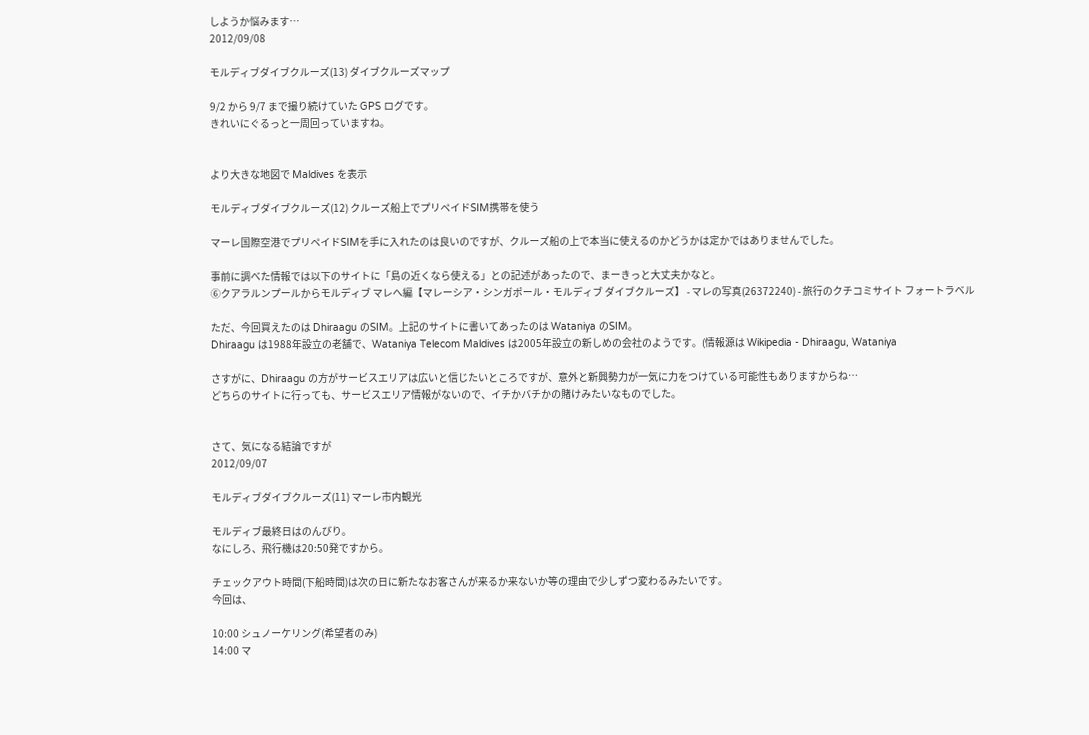しようか悩みます…
2012/09/08

モルディブダイブクルーズ(13) ダイブクルーズマップ

9/2 から 9/7 まで撮り続けていた GPS ログです。
きれいにぐるっと一周回っていますね。


より大きな地図で Maldives を表示

モルディブダイブクルーズ(12) クルーズ船上でプリペイドSIM携帯を使う

マーレ国際空港でプリペイドSIMを手に入れたのは良いのですが、クルーズ船の上で本当に使えるのかどうかは定かではありませんでした。

事前に調べた情報では以下のサイトに「島の近くなら使える」との記述があったので、まーきっと大丈夫かなと。
⑥クアラルンプールからモルディブ マレへ編【マレーシア・シンガポール・モルディブ ダイブクルーズ】 - マレの写真(26372240) - 旅行のクチコミサイト フォートラベル

ただ、今回買えたのは Dhiraagu のSIM。上記のサイトに書いてあったのは Wataniya のSIM。
Dhiraagu は1988年設立の老舗で、Wataniya Telecom Maldives は2005年設立の新しめの会社のようです。(情報源は Wikipedia - Dhiraagu, Wataniya

さすがに、Dhiraagu の方がサービスエリアは広いと信じたいところですが、意外と新興勢力が一気に力をつけている可能性もありますからね…
どちらのサイトに行っても、サービスエリア情報がないので、イチかバチかの賭けみたいなものでした。


さて、気になる結論ですが
2012/09/07

モルディブダイブクルーズ(11) マーレ市内観光

モルディブ最終日はのんびり。
なにしろ、飛行機は20:50発ですから。

チェックアウト時間(下船時間)は次の日に新たなお客さんが来るか来ないか等の理由で少しずつ変わるみたいです。
今回は、

10:00 シュノーケリング(希望者のみ)
14:00 マ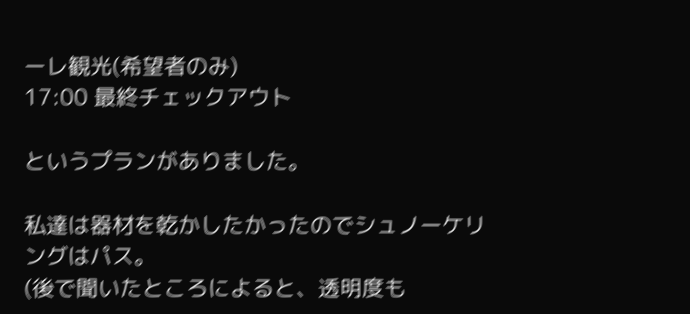ーレ観光(希望者のみ)
17:00 最終チェックアウト

というプランがありました。

私達は器材を乾かしたかったのでシュノーケリングはパス。
(後で聞いたところによると、透明度も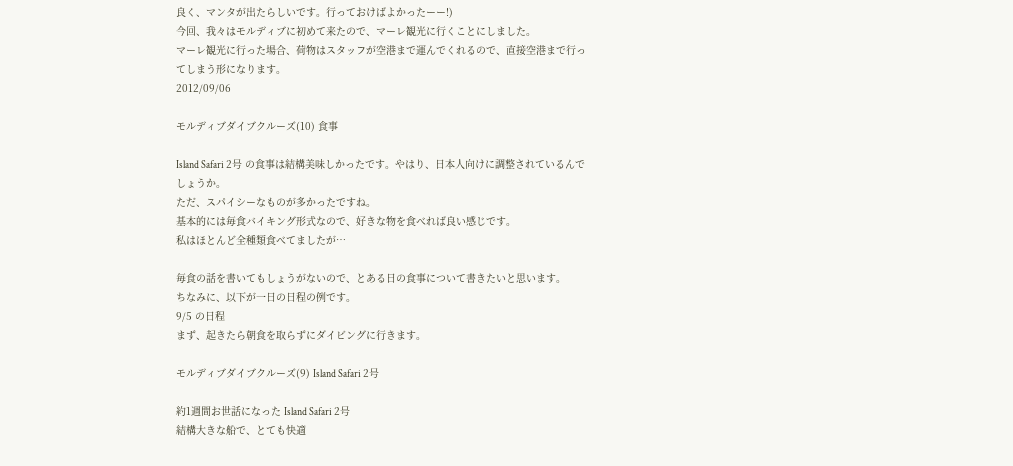良く、マンタが出たらしいです。行っておけばよかったーー!)
今回、我々はモルディブに初めて来たので、マーレ観光に行くことにしました。
マーレ観光に行った場合、荷物はスタッフが空港まで運んでくれるので、直接空港まで行ってしまう形になります。
2012/09/06

モルディブダイブクルーズ(10) 食事

Island Safari 2号 の食事は結構美味しかったです。やはり、日本人向けに調整されているんでしょうか。
ただ、スパイシーなものが多かったですね。
基本的には毎食バイキング形式なので、好きな物を食べれば良い感じです。
私はほとんど全種類食べてましたが…

毎食の話を書いてもしょうがないので、とある日の食事について書きたいと思います。
ちなみに、以下が一日の日程の例です。
9/5 の日程
まず、起きたら朝食を取らずにダイビングに行きます。

モルディブダイブクルーズ(9) Island Safari 2号

約1週間お世話になった Island Safari 2号
結構大きな船で、とても快適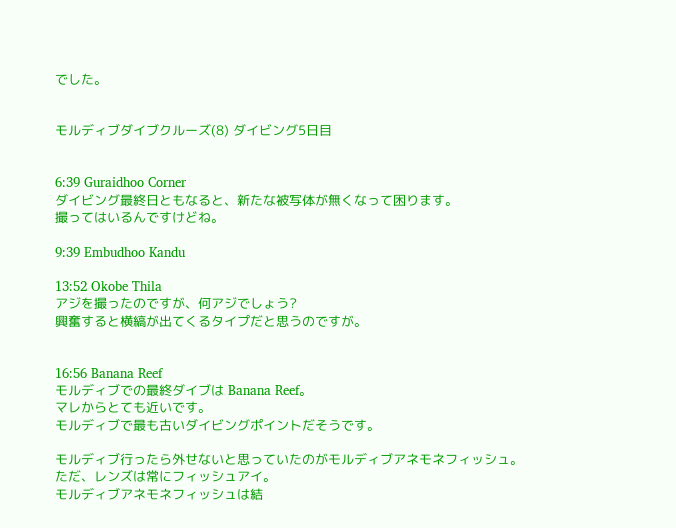でした。


モルディブダイブクルーズ(8) ダイビング5日目


6:39 Guraidhoo Corner
ダイビング最終日ともなると、新たな被写体が無くなって困ります。
撮ってはいるんですけどね。

9:39 Embudhoo Kandu

13:52 Okobe Thila
アジを撮ったのですが、何アジでしょう?
興奮すると横縞が出てくるタイプだと思うのですが。


16:56 Banana Reef
モルディブでの最終ダイブは Banana Reef。
マレからとても近いです。
モルディブで最も古いダイビングポイントだそうです。

モルディブ行ったら外せないと思っていたのがモルディブアネモネフィッシュ。
ただ、レンズは常にフィッシュアイ。
モルディブアネモネフィッシュは結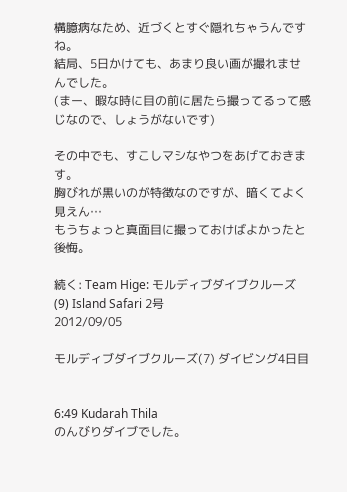構臆病なため、近づくとすぐ隠れちゃうんですね。
結局、5日かけても、あまり良い画が撮れませんでした。
(まー、暇な時に目の前に居たら撮ってるって感じなので、しょうがないです)

その中でも、すこしマシなやつをあげておきます。
胸びれが黒いのが特徴なのですが、暗くてよく見えん…
もうちょっと真面目に撮っておけばよかったと後悔。

続く: Team Hige: モルディブダイブクルーズ(9) Island Safari 2号
2012/09/05

モルディブダイブクルーズ(7) ダイビング4日目


6:49 Kudarah Thila
のんびりダイブでした。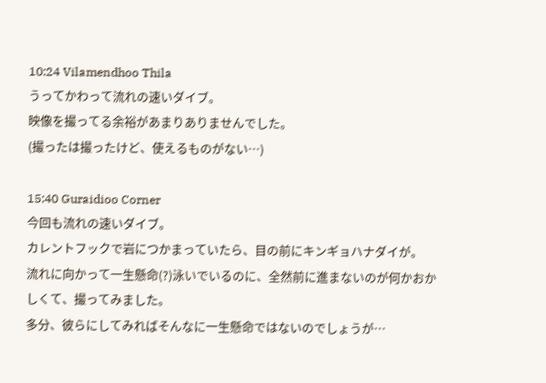10:24 Vilamendhoo Thila
うってかわって流れの速いダイブ。
映像を撮ってる余裕があまりありませんでした。
(撮ったは撮ったけど、使えるものがない…)

15:40 Guraidioo Corner
今回も流れの速いダイブ。
カレントフックで岩につかまっていたら、目の前にキンギョハナダイが。
流れに向かって一生懸命(?)泳いでいるのに、全然前に進まないのが何かおかしくて、撮ってみました。
多分、彼らにしてみればそんなに一生懸命ではないのでしょうが…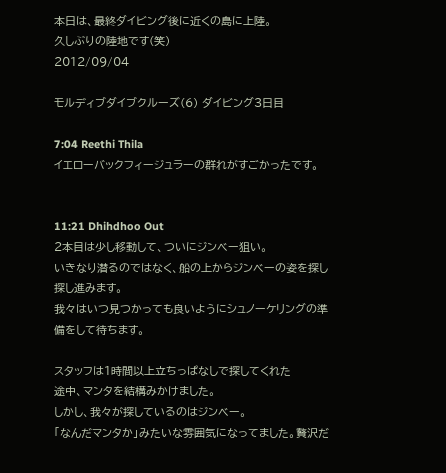本日は、最終ダイビング後に近くの島に上陸。
久しぶりの陸地です(笑)
2012/09/04

モルディブダイブクルーズ(6) ダイビング3日目

7:04 Reethi Thila
イエローバックフィージュラーの群れがすごかったです。


11:21 Dhihdhoo Out
2本目は少し移動して、ついにジンベー狙い。
いきなり潜るのではなく、船の上からジンベーの姿を探し探し進みます。
我々はいつ見つかっても良いようにシュノーケリングの準備をして待ちます。

スタッフは1時間以上立ちっぱなしで探してくれた
途中、マンタを結構みかけました。
しかし、我々が探しているのはジンベー。
「なんだマンタか」みたいな雰囲気になってました。贅沢だ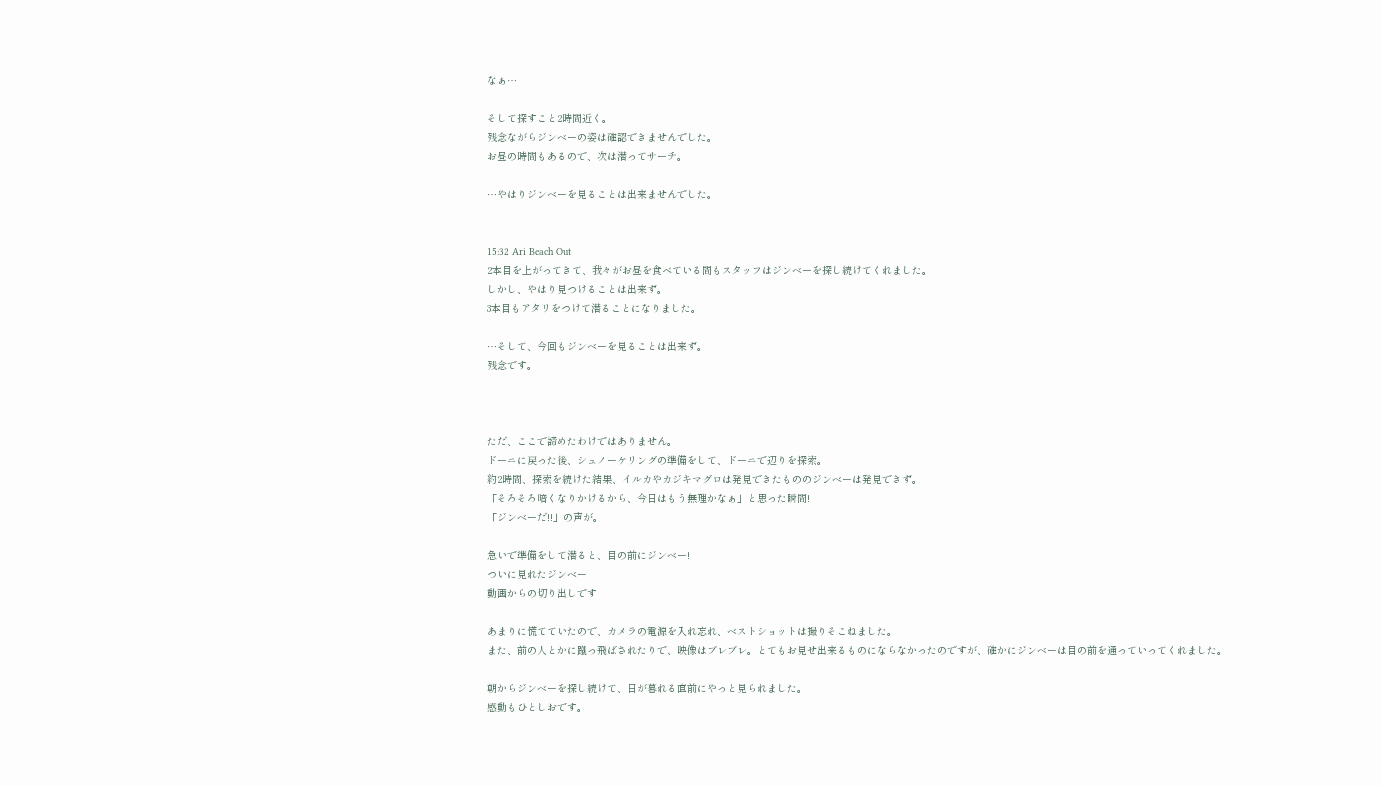なぁ…

そして探すこと2時間近く。
残念ながらジンベーの姿は確認できませんでした。
お昼の時間もあるので、次は潜ってサーチ。

…やはりジンベーを見ることは出来ませんでした。


15:32 Ari Beach Out
2本目を上がってきて、我々がお昼を食べている間もスタッフはジンベーを探し続けてくれました。
しかし、やはり見つけることは出来ず。
3本目もアタリをつけて潜ることになりました。

…そして、今回もジンベーを見ることは出来ず。
残念です。



ただ、ここで諦めたわけではありません。
ドーニに戻った後、シュノーケリングの準備をして、ドーニで辺りを探索。
約2時間、探索を続けた結果、イルカやカジキマグロは発見できたもののジンベーは発見できず。
「そろそろ暗くなりかけるから、今日はもう無理かなぁ」と思った瞬間!
「ジンベーだ!!」の声が。

急いで準備をして潜ると、目の前にジンベー!
ついに見れたジンベー
動画からの切り出しです

あまりに慌てていたので、カメラの電源を入れ忘れ、ベストショットは撮りそこねました。
また、前の人とかに蹴っ飛ばされたりで、映像はブレブレ。とてもお見せ出来るものにならなかったのですが、確かにジンベーは目の前を通っていってくれました。

朝からジンベーを探し続けて、日が暮れる直前にやっと見られました。
感動もひとしおです。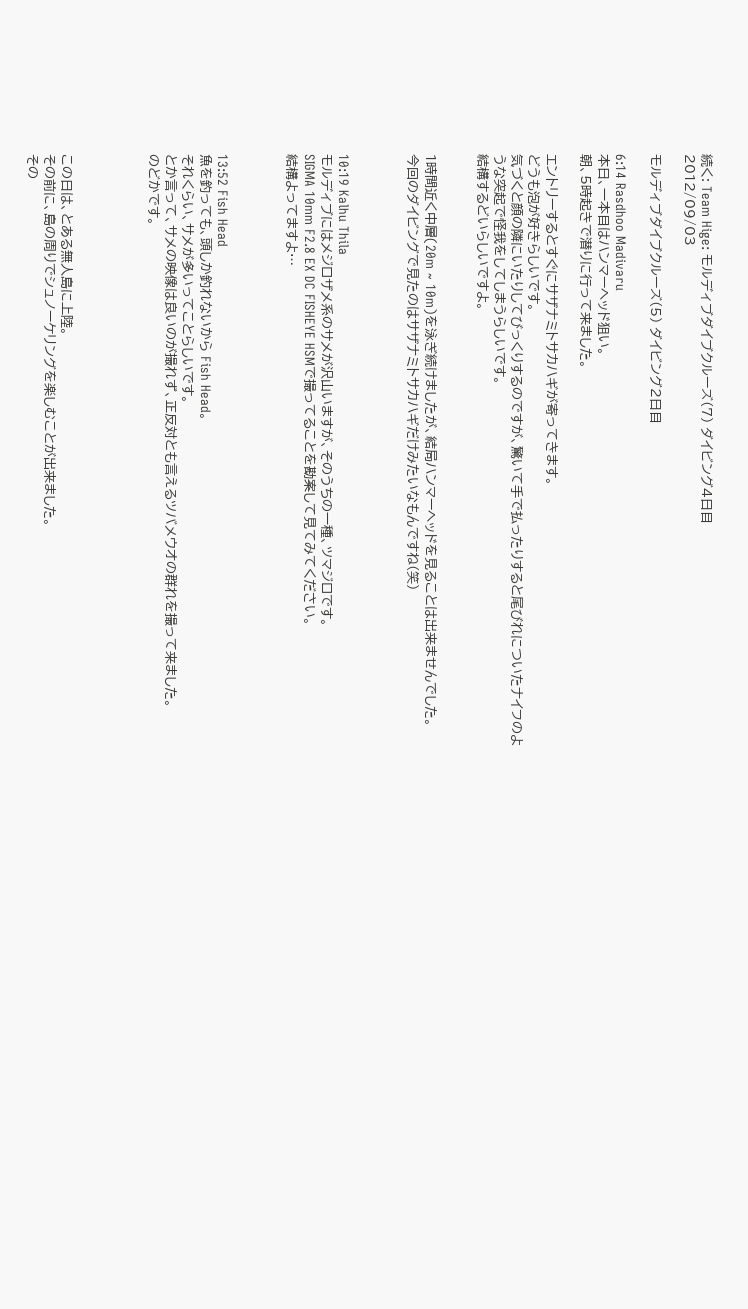続く: Team Hige: モルディブダイブクルーズ(7) ダイビング4日目
2012/09/03

モルディブダイブクルーズ(5) ダイビング2日目

6:14 Rasdhoo Madivaru
本日、一本目はハンマーヘッド狙い。
朝、5時起きで潜りに行って来ました。

エントリーするとすぐにサザナミトサカハギが寄ってきます。
どうも泡が好きらしいです。
気づくと顔の隣にいたりしてびっくりするのですが、驚いて手で払ったりすると尾びれについたナイフのような突起で怪我をしてしまうらしいです。
結構するどいらしいですよ。


1時間近く中層(20m ~ 10m)を泳ぎ続けましたが、結局ハンマーヘッドを見ることは出来ませんでした。
今回のダイビングで見たのはサザナミトサカハギだけみたいなもんですね(笑)



10:19 Kalhu Thila
モルディブにはメジロザメ系のサメが沢山いますが、そのうちの一種、ツマジロです。
SIGMA 10mm F2.8 EX DC FISHEYE HSMで撮ってることを勘案して見てみてください。
結構よってますよ…



13:52 Fish Head
魚を釣っても、頭しか釣れないから Fish Head。
それくらい、サメが多いってことらしいです。
とか言って、サメの映像は良いのが撮れず、正反対とも言えるツバメウオの群れを撮って来ました。
のどかです。




この日は、とある無人島に上陸。
その前に、島の周りでシュノーケリングを楽しむことが出来ました。
その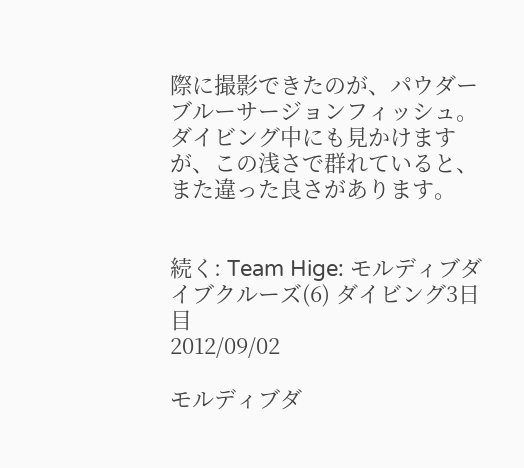際に撮影できたのが、パウダーブルーサージョンフィッシュ。
ダイビング中にも見かけますが、この浅さで群れていると、また違った良さがあります。


続く: Team Hige: モルディブダイブクルーズ(6) ダイビング3日目
2012/09/02

モルディブダ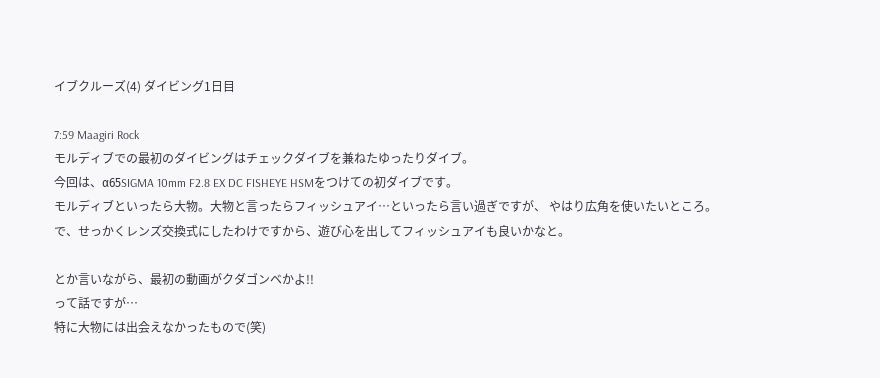イブクルーズ(4) ダイビング1日目

7:59 Maagiri Rock
モルディブでの最初のダイビングはチェックダイブを兼ねたゆったりダイブ。
今回は、α65SIGMA 10mm F2.8 EX DC FISHEYE HSMをつけての初ダイブです。
モルディブといったら大物。大物と言ったらフィッシュアイ…といったら言い過ぎですが、 やはり広角を使いたいところ。
で、せっかくレンズ交換式にしたわけですから、遊び心を出してフィッシュアイも良いかなと。

とか言いながら、最初の動画がクダゴンベかよ!!
って話ですが…
特に大物には出会えなかったもので(笑)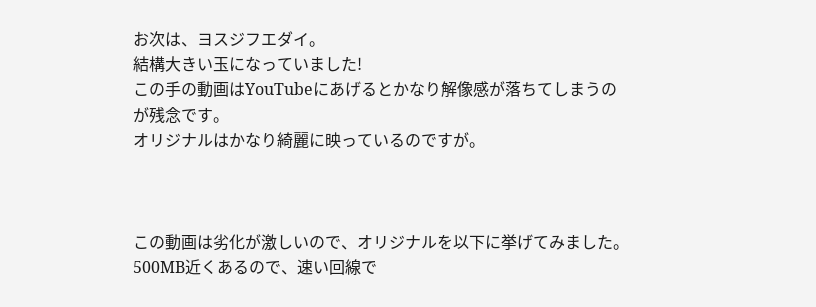お次は、ヨスジフエダイ。
結構大きい玉になっていました!
この手の動画はYouTubeにあげるとかなり解像感が落ちてしまうのが残念です。
オリジナルはかなり綺麗に映っているのですが。



この動画は劣化が激しいので、オリジナルを以下に挙げてみました。
500MB近くあるので、速い回線で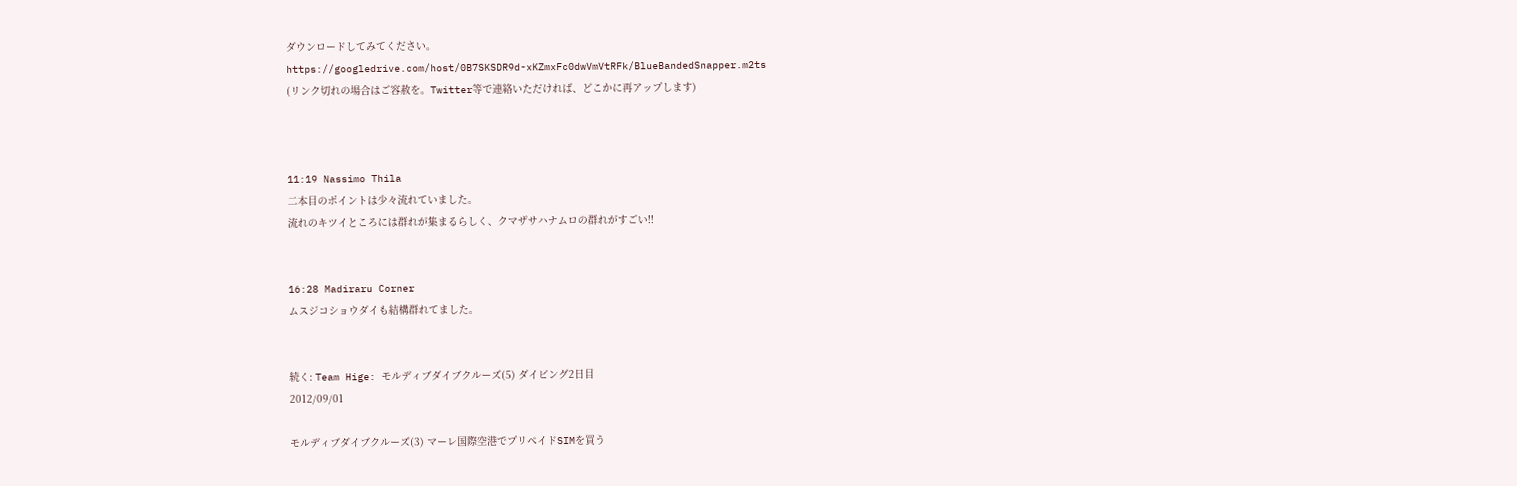ダウンロードしてみてください。
https://googledrive.com/host/0B7SKSDR9d-xKZmxFc0dwVmVtRFk/BlueBandedSnapper.m2ts
(リンク切れの場合はご容赦を。Twitter等で連絡いただければ、どこかに再アップします)



11:19 Nassimo Thila
二本目のポイントは少々流れていました。
流れのキツイところには群れが集まるらしく、クマザサハナムロの群れがすごい!!


16:28 Madiraru Corner
ムスジコショウダイも結構群れてました。


続く: Team Hige: モルディブダイブクルーズ(5) ダイビング2日目
2012/09/01

モルディブダイブクルーズ(3) マーレ国際空港でプリペイドSIMを買う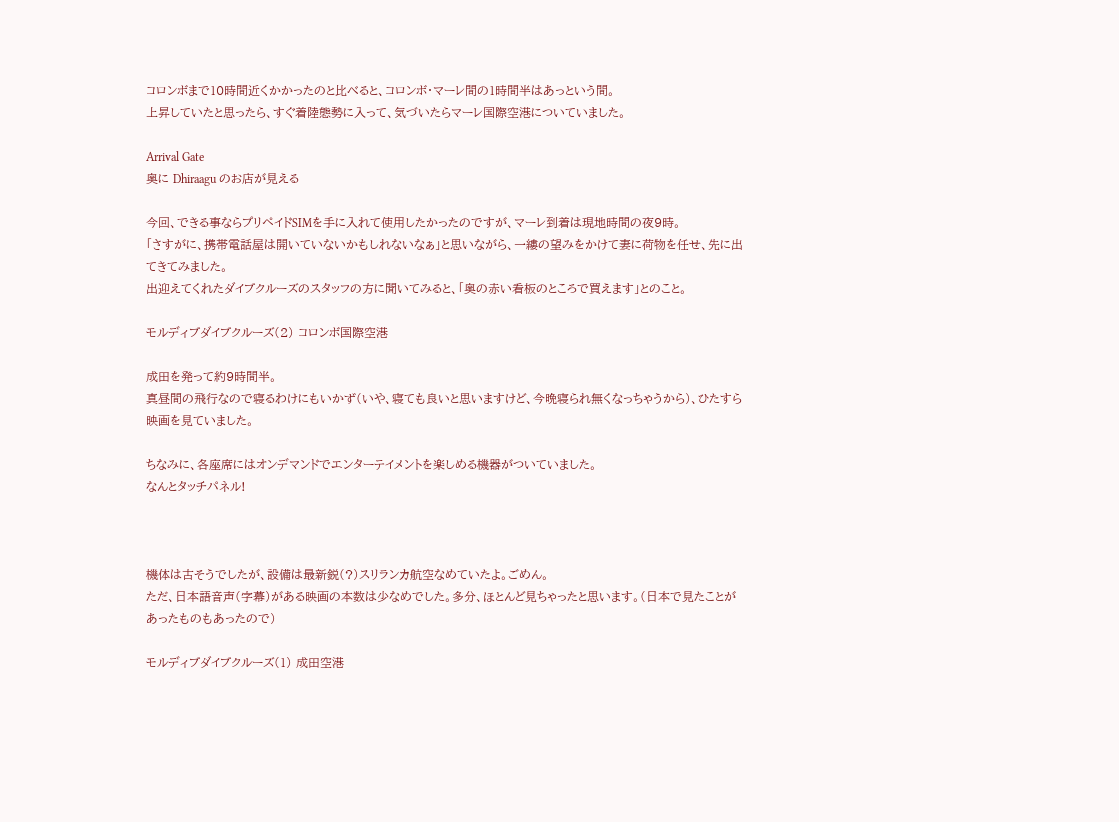コロンボまで10時間近くかかったのと比べると、コロンボ・マーレ間の1時間半はあっという間。
上昇していたと思ったら、すぐ着陸態勢に入って、気づいたらマーレ国際空港についていました。

Arrival Gate
奥に Dhiraagu のお店が見える

今回、できる事ならプリペイドSIMを手に入れて使用したかったのですが、マーレ到着は現地時間の夜9時。
「さすがに、携帯電話屋は開いていないかもしれないなぁ」と思いながら、一縷の望みをかけて妻に荷物を任せ、先に出てきてみました。
出迎えてくれたダイブクルーズのスタッフの方に聞いてみると、「奥の赤い看板のところで買えます」とのこと。

モルディブダイブクルーズ(2) コロンボ国際空港

成田を発って約9時間半。
真昼間の飛行なので寝るわけにもいかず(いや、寝ても良いと思いますけど、今晩寝られ無くなっちゃうから)、ひたすら映画を見ていました。

ちなみに、各座席にはオンデマンドでエンターテイメントを楽しめる機器がついていました。
なんとタッチパネル!



機体は古そうでしたが、設備は最新鋭(?)スリランカ航空なめていたよ。ごめん。
ただ、日本語音声(字幕)がある映画の本数は少なめでした。多分、ほとんど見ちゃったと思います。(日本で見たことがあったものもあったので)

モルディブダイブクルーズ(1) 成田空港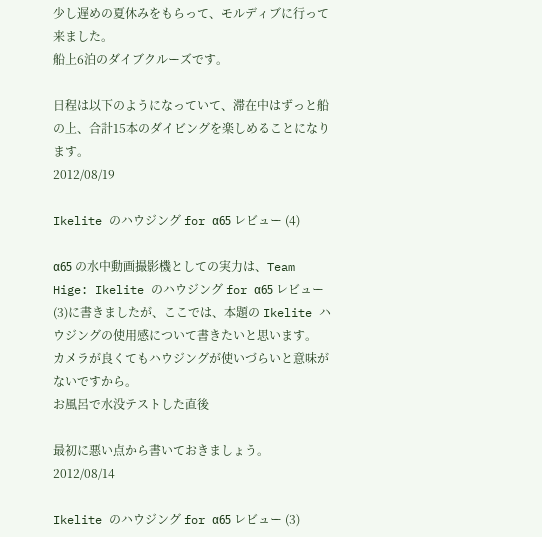少し遅めの夏休みをもらって、モルディブに行って来ました。
船上6泊のダイブクルーズです。

日程は以下のようになっていて、滞在中はずっと船の上、合計15本のダイビングを楽しめることになります。
2012/08/19

Ikelite のハウジング for α65 レビュー (4)

α65 の水中動画撮影機としての実力は、Team Hige: Ikelite のハウジング for α65 レビュー (3)に書きましたが、ここでは、本題の Ikelite ハウジングの使用感について書きたいと思います。
カメラが良くてもハウジングが使いづらいと意味がないですから。
お風呂で水没テストした直後

最初に悪い点から書いておきましょう。
2012/08/14

Ikelite のハウジング for α65 レビュー (3)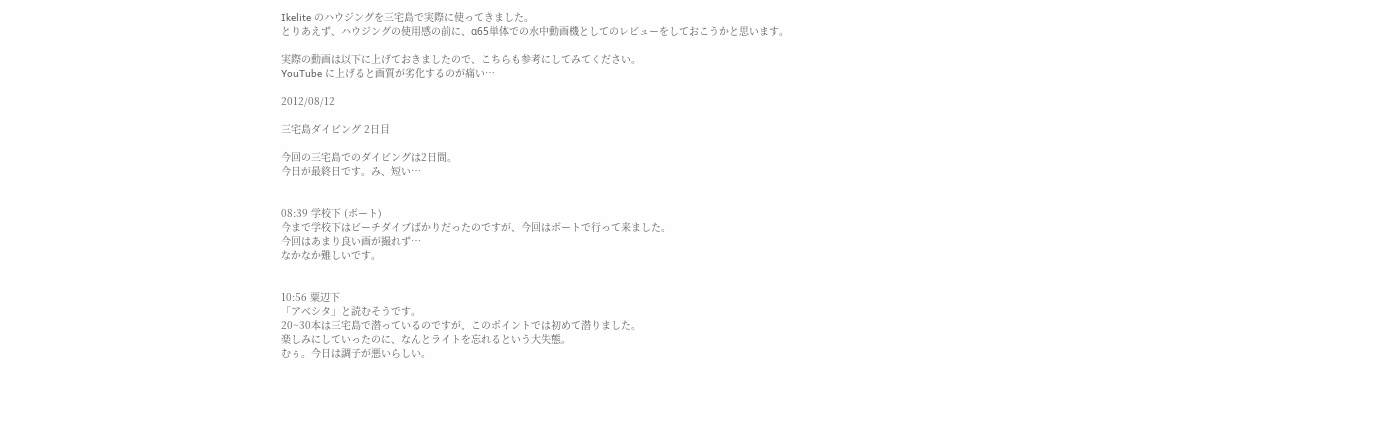Ikelite のハウジングを三宅島で実際に使ってきました。
とりあえず、ハウジングの使用感の前に、α65単体での水中動画機としてのレビューをしておこうかと思います。

実際の動画は以下に上げておきましたので、こちらも参考にしてみてください。
YouTube に上げると画質が劣化するのが痛い…

2012/08/12

三宅島ダイビング 2日目

今回の三宅島でのダイビングは2日間。
今日が最終日です。み、短い…


08:39 学校下 (ボート)
今まで学校下はビーチダイブばかりだったのですが、今回はボートで行って来ました。
今回はあまり良い画が撮れず…
なかなか難しいです。


10:56 粟辺下
「アベシタ」と読むそうです。
20~30本は三宅島で潜っているのですが、このポイントでは初めて潜りました。
楽しみにしていったのに、なんとライトを忘れるという大失態。
むぅ。今日は調子が悪いらしい。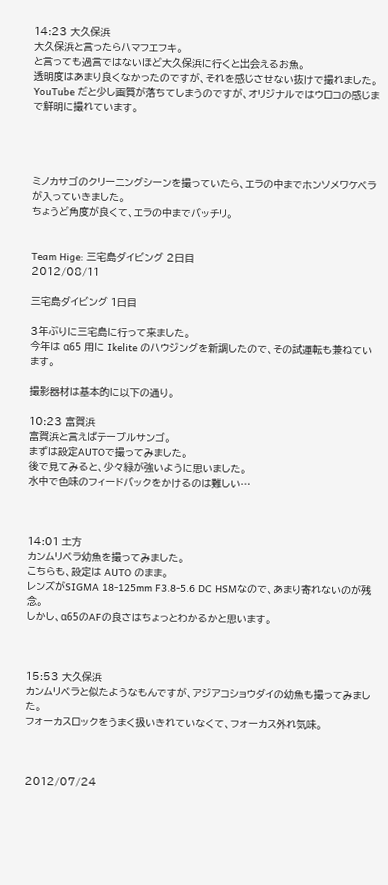14:23 大久保浜
大久保浜と言ったらハマフエフキ。
と言っても過言ではないほど大久保浜に行くと出会えるお魚。
透明度はあまり良くなかったのですが、それを感じさせない抜けで撮れました。
YouTube だと少し画質が落ちてしまうのですが、オリジナルではウロコの感じまで鮮明に撮れています。




ミノカサゴのクリーニングシーンを撮っていたら、エラの中までホンソメワケベラが入っていきました。
ちょうど角度が良くて、エラの中までバッチリ。


Team Hige: 三宅島ダイビング 2日目
2012/08/11

三宅島ダイビング 1日目

3年ぶりに三宅島に行って来ました。
今年は α65 用に Ikelite のハウジングを新調したので、その試運転も兼ねています。

撮影器材は基本的に以下の通り。

10:23 富賀浜
富賀浜と言えばテーブルサンゴ。
まずは設定AUTOで撮ってみました。
後で見てみると、少々緑が強いように思いました。
水中で色味のフィードバックをかけるのは難しい…



14:01 土方
カンムリベラ幼魚を撮ってみました。
こちらも、設定は AUTO のまま。
レンズがSIGMA 18-125mm F3.8-5.6 DC HSMなので、あまり寄れないのが残念。
しかし、α65のAFの良さはちょっとわかるかと思います。



15:53 大久保浜
カンムリベラと似たようなもんですが、アジアコショウダイの幼魚も撮ってみました。
フォーカスロックをうまく扱いきれていなくて、フォーカス外れ気味。



2012/07/24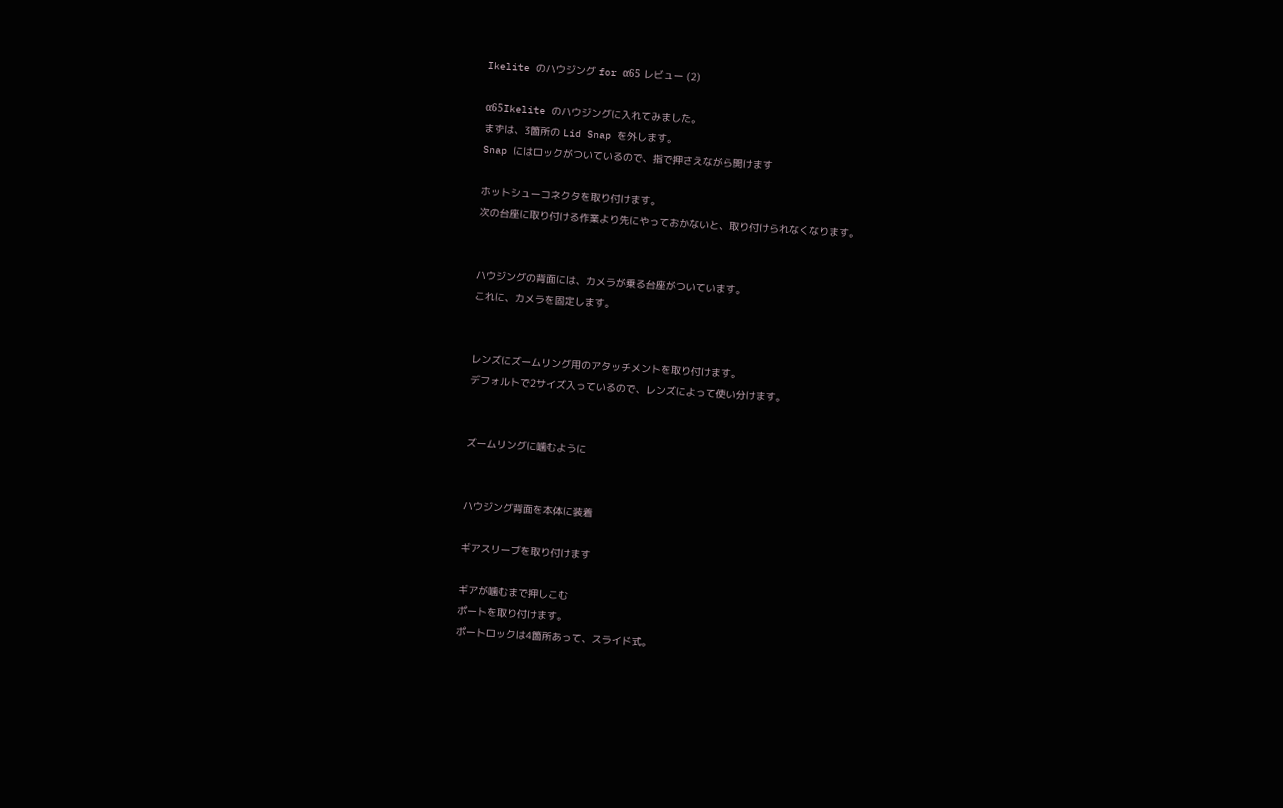Ikelite のハウジング for α65 レビュー (2)

α65Ikelite のハウジングに入れてみました。
まずは、3箇所の Lid Snap を外します。
Snap にはロックがついているので、指で押さえながら開けます

ホットシューコネクタを取り付けます。
次の台座に取り付ける作業より先にやっておかないと、取り付けられなくなります。


ハウジングの背面には、カメラが乗る台座がついています。
これに、カメラを固定します。


レンズにズームリング用のアタッチメントを取り付けます。
デフォルトで2サイズ入っているので、レンズによって使い分けます。


ズームリングに噛むように


ハウジング背面を本体に装着

ギアスリーブを取り付けます

ギアが噛むまで押しこむ
ポートを取り付けます。
ポートロックは4箇所あって、スライド式。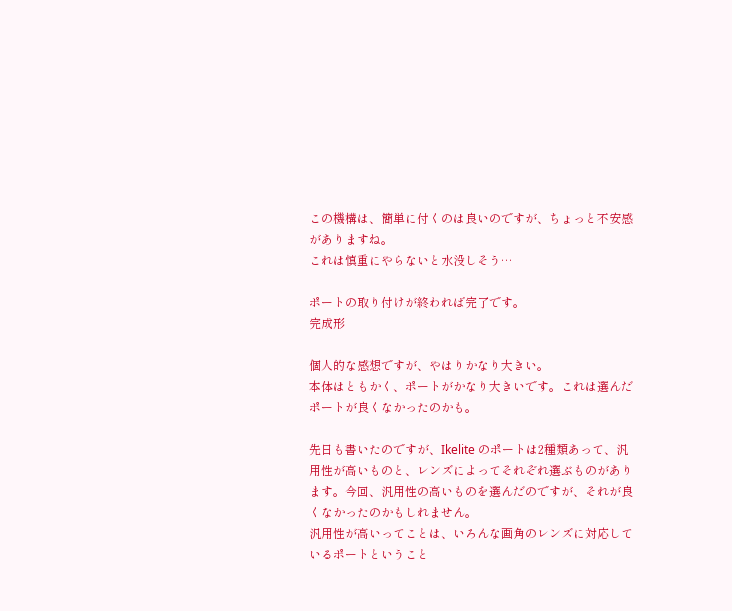この機構は、簡単に付くのは良いのですが、ちょっと不安感がありますね。
これは慎重にやらないと水没しそう…

ポートの取り付けが終われば完了です。
完成形

個人的な感想ですが、やはりかなり大きい。
本体はともかく、ポートがかなり大きいです。これは選んだポートが良くなかったのかも。

先日も書いたのですが、Ikelite のポートは2種類あって、汎用性が高いものと、レンズによってそれぞれ選ぶものがあります。今回、汎用性の高いものを選んだのですが、それが良くなかったのかもしれません。
汎用性が高いってことは、いろんな画角のレンズに対応しているポートということ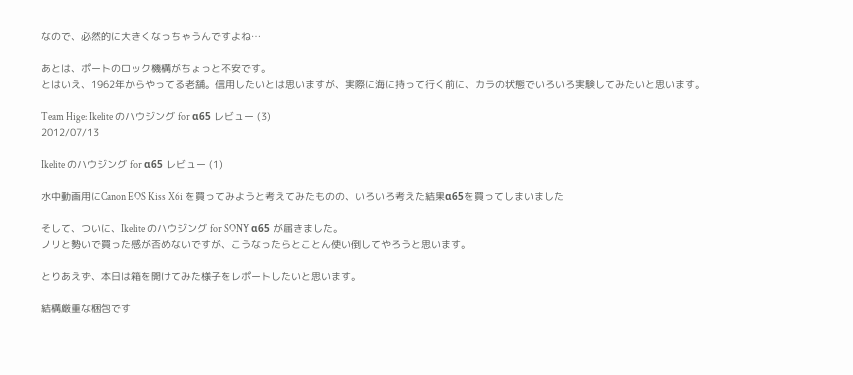なので、必然的に大きくなっちゃうんですよね…

あとは、ポートのロック機構がちょっと不安です。
とはいえ、1962年からやってる老舗。信用したいとは思いますが、実際に海に持って行く前に、カラの状態でいろいろ実験してみたいと思います。

Team Hige: Ikelite のハウジング for α65 レビュー (3)
2012/07/13

Ikelite のハウジング for α65 レビュー (1)

水中動画用にCanon EOS Kiss X6i を買ってみようと考えてみたものの、いろいろ考えた結果α65を買ってしまいました

そして、ついに、Ikelite のハウジング for SONY α65 が届きました。
ノリと勢いで買った感が否めないですが、こうなったらとことん使い倒してやろうと思います。

とりあえず、本日は箱を開けてみた様子をレポートしたいと思います。

結構厳重な梱包です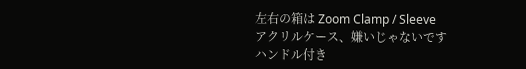左右の箱は Zoom Clamp / Sleeve
アクリルケース、嫌いじゃないです
ハンドル付き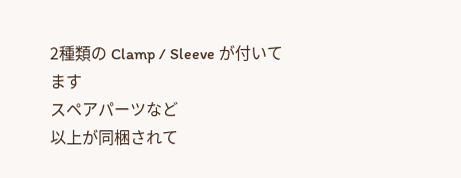2種類の Clamp / Sleeve が付いてます
スペアパーツなど
以上が同梱されて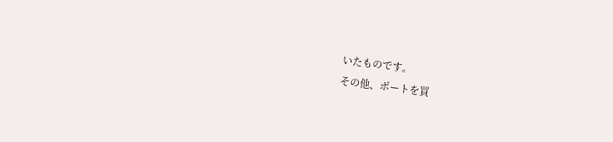いたものです。
その他、ポートを買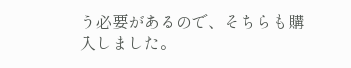う必要があるので、そちらも購入しました。